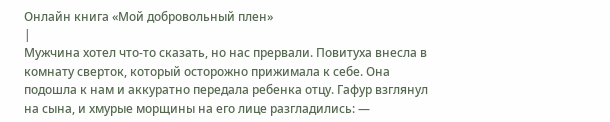Онлайн книга «Мой добровольный плен»
|
Мужчина хотел что-то сказать, но нас прервали. Повитуха внесла в комнату сверток, который осторожно прижимала к себе. Она подошла к нам и аккуратно передала ребенка отцу. Гафур взглянул на сына, и хмурые морщины на его лице разгладились: —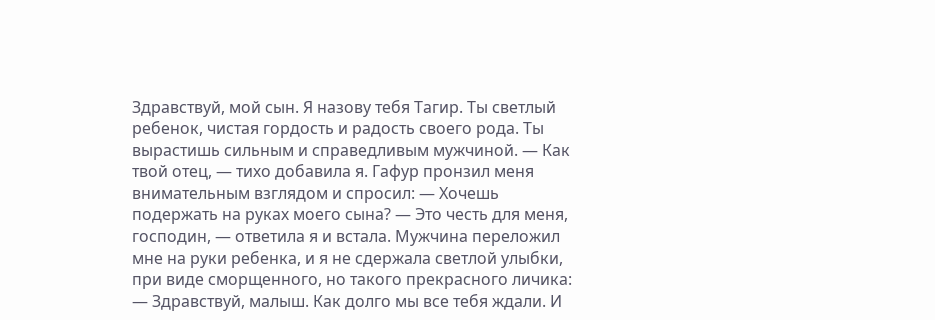Здравствуй, мой сын. Я назову тебя Тагир. Ты светлый ребенок, чистая гордость и радость своего рода. Ты вырастишь сильным и справедливым мужчиной. — Как твой отец, — тихо добавила я. Гафур пронзил меня внимательным взглядом и спросил: — Хочешь подержать на руках моего сына? — Это честь для меня, господин, — ответила я и встала. Мужчина переложил мне на руки ребенка, и я не сдержала светлой улыбки, при виде сморщенного, но такого прекрасного личика: — Здравствуй, малыш. Как долго мы все тебя ждали. И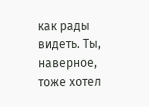как рады видеть. Ты, наверное, тоже хотел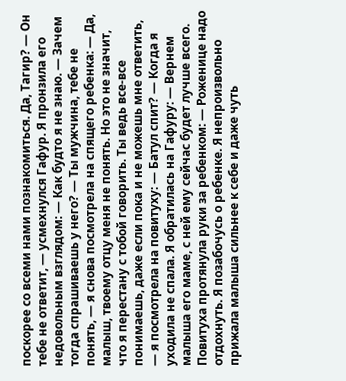поскорее со всеми нами познакомиться. Да, Тагир? — Он тебе не ответит, — усмехнулся Гафур. Я пронзила его недовольным взглядом: — Как будто я не знаю. — Зачем тогда спрашиваешь у него? — Ты мужчина, тебе не понять, — я снова посмотрела на спящего ребенка: — Да, малыш, твоему отцу меня не понять. Но это не значит, что я перестану с тобой говорить. Ты ведь все-все понимаешь, даже если пока и не можешь мне ответить, — я посмотрела на повитуху: — Батул спит? — Когда я уходила не спала. Я обратилась на Гафуру: — Вернем малыша его маме, с ней ему сейчас будет лучше всего. Повитуха протянула руки за ребенком: — Роженице надо отдохнуть. Я позабочусь о ребенке. Я непроизвольно прижала малыша сильнее к себе и даже чуть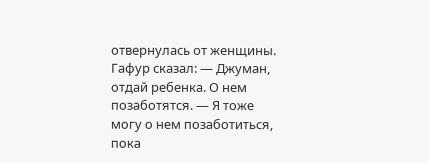отвернулась от женщины. Гафур сказал: — Джуман, отдай ребенка. О нем позаботятся. — Я тоже могу о нем позаботиться, пока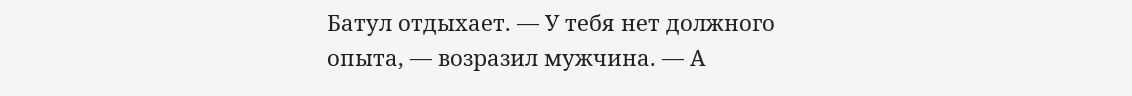Батул отдыхает. — У тебя нет должного опыта, — возразил мужчина. — А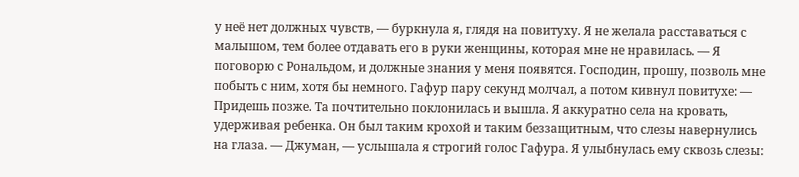у неё нет должных чувств, — буркнула я, глядя на повитуху. Я не желала расставаться с малышом, тем более отдавать его в руки женщины, которая мне не нравилась. — Я поговорю с Рональдом, и должные знания у меня появятся. Господин, прошу, позволь мне побыть с ним, хотя бы немного. Гафур пару секунд молчал, а потом кивнул повитухе: — Придешь позже. Та почтительно поклонилась и вышла. Я аккуратно села на кровать, удерживая ребенка. Он был таким крохой и таким беззащитным, что слезы навернулись на глаза. — Джуман, — услышала я строгий голос Гафура. Я улыбнулась ему сквозь слезы: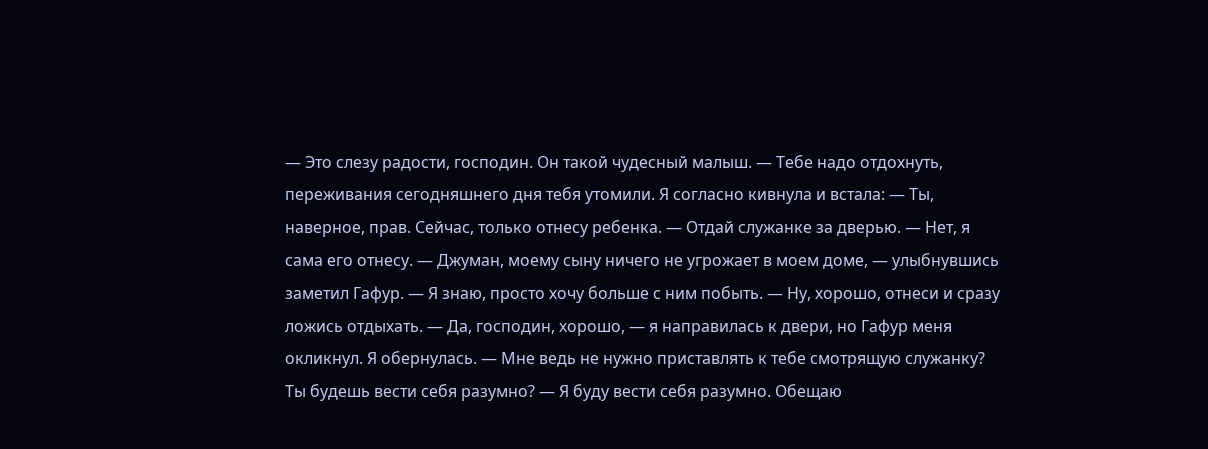— Это слезу радости, господин. Он такой чудесный малыш. — Тебе надо отдохнуть, переживания сегодняшнего дня тебя утомили. Я согласно кивнула и встала: — Ты, наверное, прав. Сейчас, только отнесу ребенка. — Отдай служанке за дверью. — Нет, я сама его отнесу. — Джуман, моему сыну ничего не угрожает в моем доме, — улыбнувшись заметил Гафур. — Я знаю, просто хочу больше с ним побыть. — Ну, хорошо, отнеси и сразу ложись отдыхать. — Да, господин, хорошо, — я направилась к двери, но Гафур меня окликнул. Я обернулась. — Мне ведь не нужно приставлять к тебе смотрящую служанку? Ты будешь вести себя разумно? — Я буду вести себя разумно. Обещаю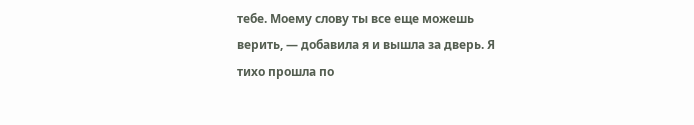тебе. Моему слову ты все еще можешь верить, — добавила я и вышла за дверь. Я тихо прошла по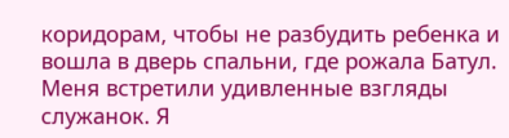коридорам, чтобы не разбудить ребенка и вошла в дверь спальни, где рожала Батул. Меня встретили удивленные взгляды служанок. Я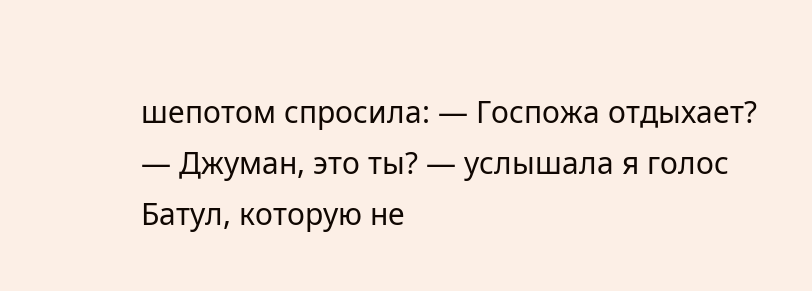шепотом спросила: — Госпожа отдыхает? — Джуман, это ты? — услышала я голос Батул, которую не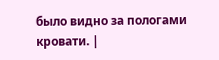было видно за пологами кровати. |